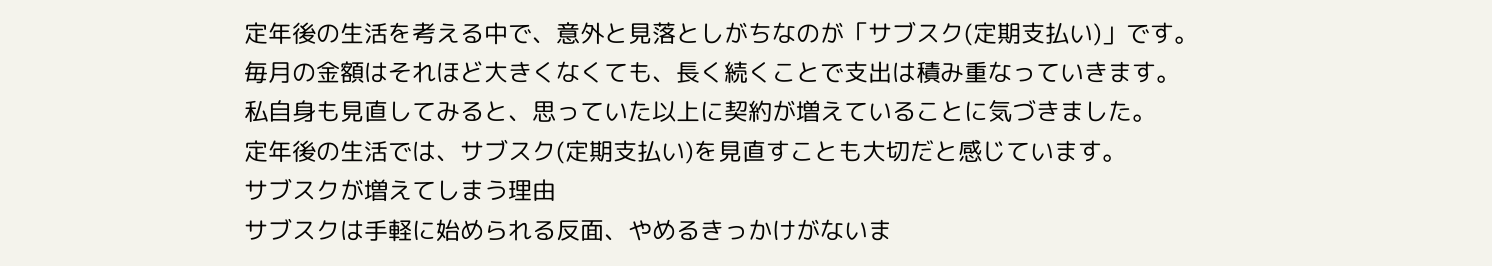定年後の生活を考える中で、意外と見落としがちなのが「サブスク(定期支払い)」です。
毎月の金額はそれほど大きくなくても、長く続くことで支出は積み重なっていきます。
私自身も見直してみると、思っていた以上に契約が増えていることに気づきました。
定年後の生活では、サブスク(定期支払い)を見直すことも大切だと感じています。
サブスクが増えてしまう理由
サブスクは手軽に始められる反面、やめるきっかけがないま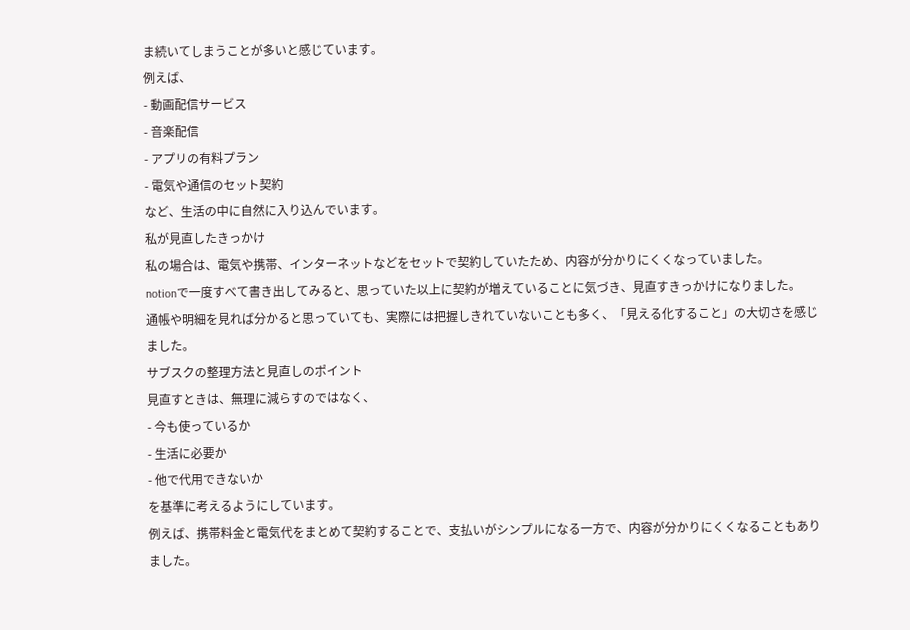ま続いてしまうことが多いと感じています。
例えば、
- 動画配信サービス
- 音楽配信
- アプリの有料プラン
- 電気や通信のセット契約
など、生活の中に自然に入り込んでいます。
私が見直したきっかけ
私の場合は、電気や携帯、インターネットなどをセットで契約していたため、内容が分かりにくくなっていました。
notionで一度すべて書き出してみると、思っていた以上に契約が増えていることに気づき、見直すきっかけになりました。
通帳や明細を見れば分かると思っていても、実際には把握しきれていないことも多く、「見える化すること」の大切さを感じました。
サブスクの整理方法と見直しのポイント
見直すときは、無理に減らすのではなく、
- 今も使っているか
- 生活に必要か
- 他で代用できないか
を基準に考えるようにしています。
例えば、携帯料金と電気代をまとめて契約することで、支払いがシンプルになる一方で、内容が分かりにくくなることもありました。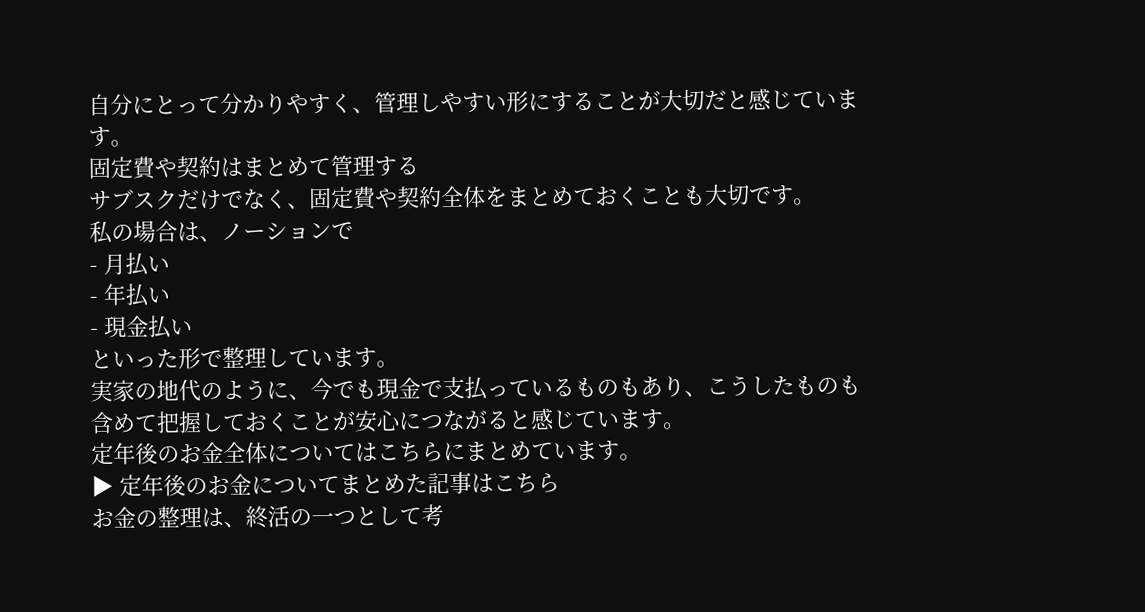自分にとって分かりやすく、管理しやすい形にすることが大切だと感じています。
固定費や契約はまとめて管理する
サブスクだけでなく、固定費や契約全体をまとめておくことも大切です。
私の場合は、ノーションで
- 月払い
- 年払い
- 現金払い
といった形で整理しています。
実家の地代のように、今でも現金で支払っているものもあり、こうしたものも含めて把握しておくことが安心につながると感じています。
定年後のお金全体についてはこちらにまとめています。
▶ 定年後のお金についてまとめた記事はこちら
お金の整理は、終活の一つとして考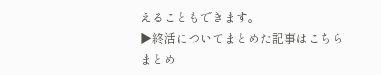えることもできます。
▶終活についてまとめた記事はこちら
まとめ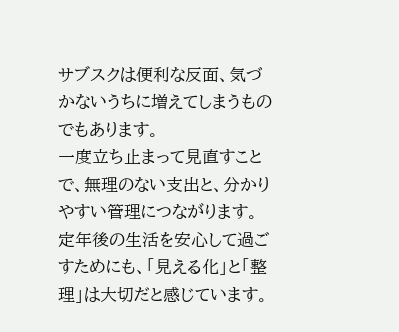サブスクは便利な反面、気づかないうちに増えてしまうものでもあります。
一度立ち止まって見直すことで、無理のない支出と、分かりやすい管理につながります。
定年後の生活を安心して過ごすためにも、「見える化」と「整理」は大切だと感じています。